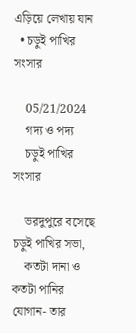এড়িয়ে লেখায় যান
  • চড়ুই পাখির সংসার

    05/21/2024
    গদ্য ও পদ্য
    চড়ুই পাখির সংসার

    ভরদুপুরে বসেছে চড়ুই পাখির সভা,
    কতটা দানা ও কতটা পানির যোগান- তার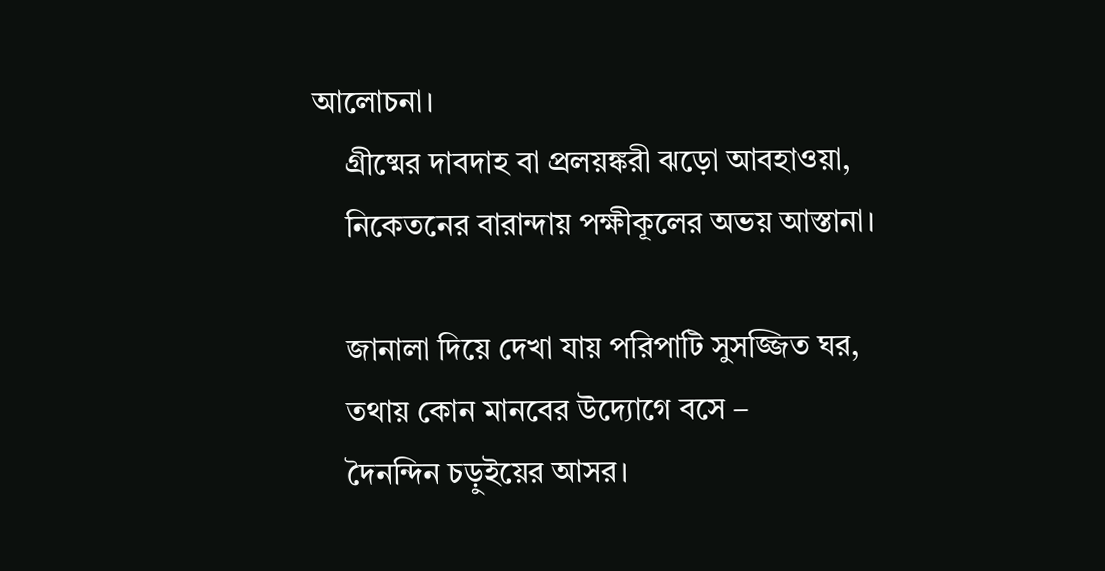আলোচনা।
    গ্রীষ্মের দাবদাহ বা প্রলয়ঙ্করী ঝড়ো আবহাওয়া,
    নিকেতনের বারান্দায় পক্ষীকূলের অভয় আস্তানা।

    জানালা দিয়ে দেখা যায় পরিপাটি সুসজ্জিত ঘর,
    তথায় কোন মানবের উদ্যোগে বসে –
    দৈনন্দিন চড়ুইয়ের আসর।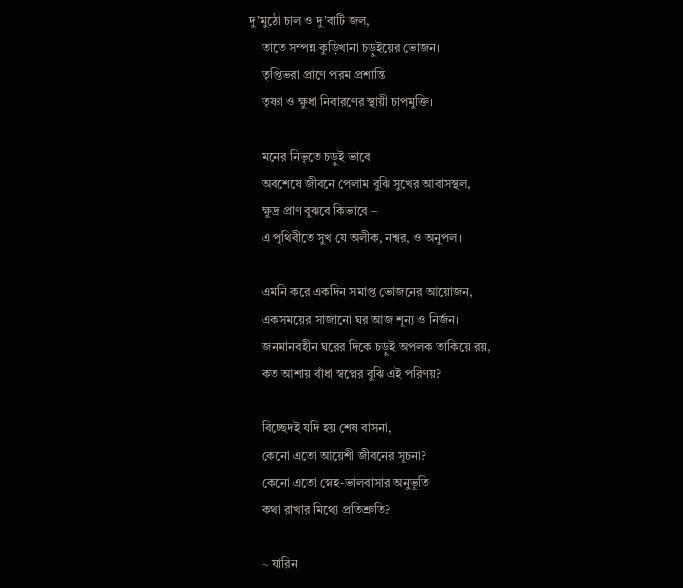দু’মুঠো চাল ও দু’বাটি জল,
    তাতে সম্পন্ন কুড়িখানা চড়ুইয়ের ভোজন।
    তৃপ্তিভরা প্রাণে পরম প্রশান্তি
    তৃষ্ণা ও ক্ষুধা নিবারণের স্থায়ী চাপমুক্তি।

    মনের নিভৃতে চড়ুই ভাবে
    অবশেষে জীবনে পেলাম বুঝি সুখের আবাসস্থল,
    ক্ষুদ্র প্রাণ বুঝবে কিভাবে –
    এ পৃথিবীতে সুখ যে অলীক, নশ্বর, ও অনুপল।

    এমনি করে একদিন সমাপ্ত ভোজনের আয়োজন,
    একসময়ের সাজানো ঘর আজ শূন্য ও নির্জন।
    জনমানবহীন ঘরের দিকে চড়ুই অপলক তাকিয়ে রয়,
    কত আশায় বাঁধা স্বপ্নের বুঝি এই পরিণয়?

    বিচ্ছেদই যদি হয় শেষ বাসনা,
    কেনো এতো আয়েশী জীবনের সূচনা?
    কেনো এতো স্নেহ-ভালবাসার অনুভূতি
    কথা রাখার মিথ্যে প্রতিশ্রুতি?

    ~ যারিন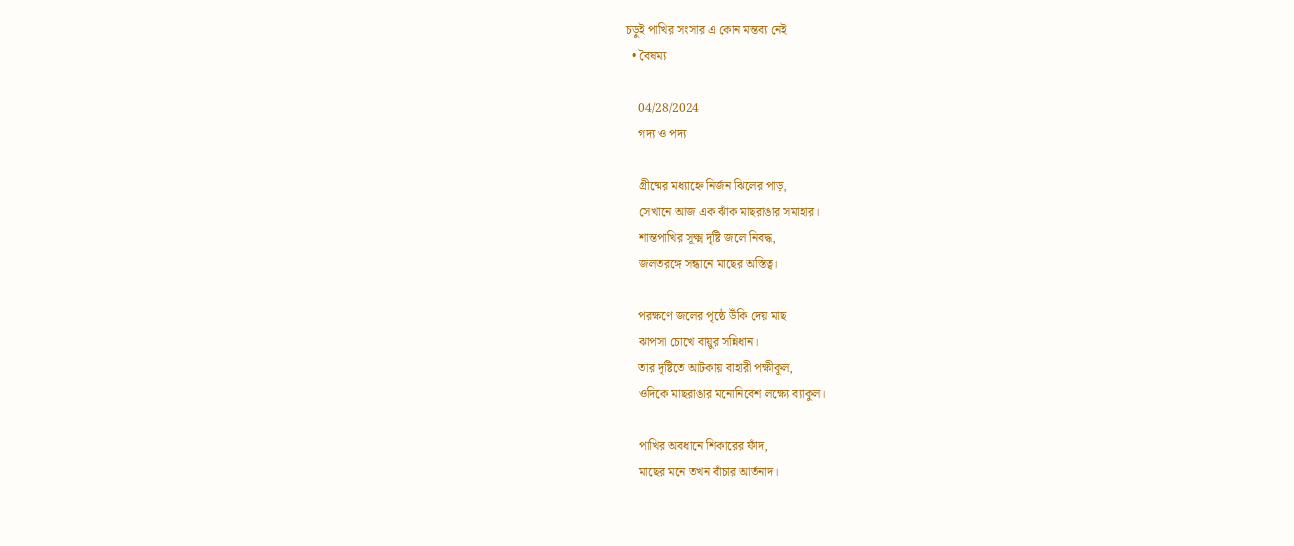চড়ুই পাখির সংসার এ কোন মন্তব্য নেই
  • বৈষম্য

    04/28/2024
    গদ্য ও পদ্য

    গ্রীষ্মের মধ্যাহ্নে নির্জন ঝিলের পাড়,
    সেখানে আজ এক ঝাঁক মাছরাঙার সমাহার।
    শান্তপাখির সূক্ষ্ম দৃষ্টি জলে নিবদ্ধ,
    জলতরঙ্গে সন্ধানে মাছের অস্তিত্ব।

    পরক্ষণে জলের পৃষ্ঠে উঁকি দেয় মাছ
    ঝাপসা চোখে বায়ুর সন্নিধান।
    তার দৃষ্টিতে আটকায় বাহারী পক্ষীকূল,
    ওদিকে মাছরাঙার মনোনিবেশ লক্ষ্যে ব্যাকুল।

    পাখির অবধানে শিকারের ফাঁদ,
    মাছের মনে তখন বাঁচার আর্তনাদ।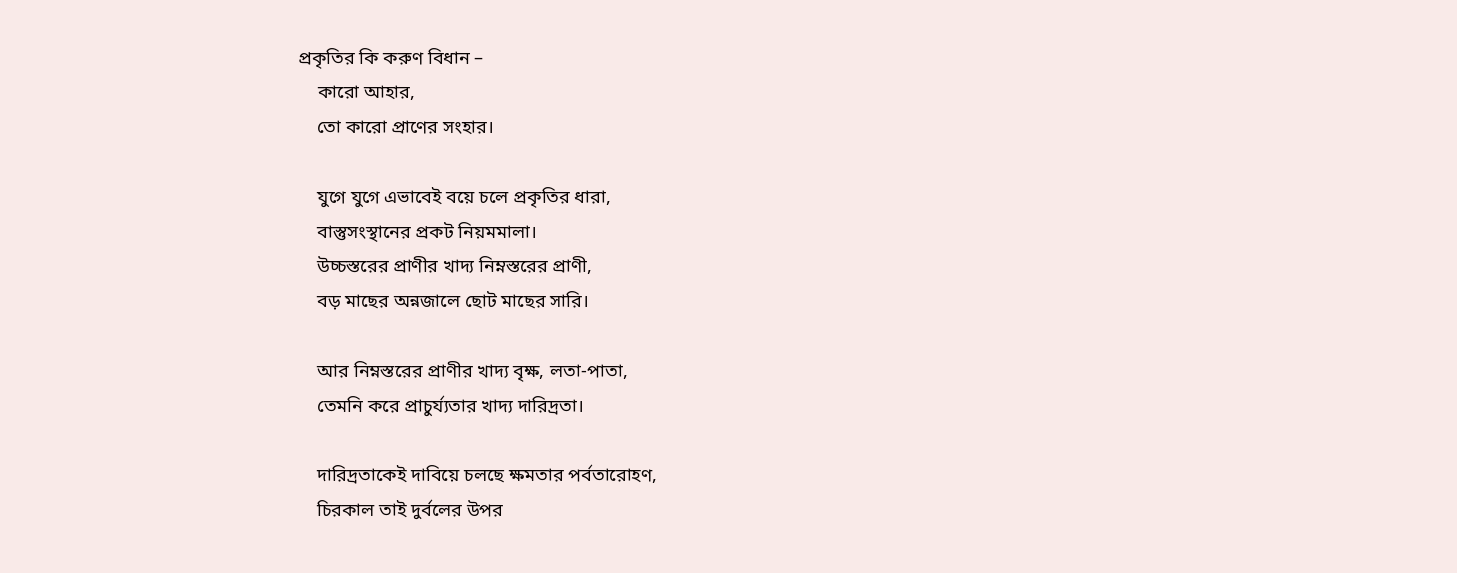প্রকৃতির কি করুণ বিধান –
    কারো আহার,
    তো কারো প্রাণের সংহার।

    যুগে যুগে এভাবেই বয়ে চলে প্রকৃতির ধারা,
    বাস্তুসংস্থানের প্রকট নিয়মমালা।
    উচ্চস্তরের প্রাণীর খাদ্য নিম্নস্তরের প্রাণী,
    বড় মাছের অন্নজালে ছোট মাছের সারি।

    আর নিম্নস্তরের প্রাণীর খাদ্য বৃক্ষ, লতা-পাতা,
    তেমনি করে প্রাচুর্য্যতার খাদ্য দারিদ্রতা।

    দারিদ্রতাকেই দাবিয়ে চলছে ক্ষমতার পর্বতারোহণ,
    চিরকাল তাই দুর্বলের উপর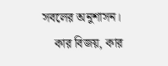সবলের অনুশাসন।
    কার বিজয়, কার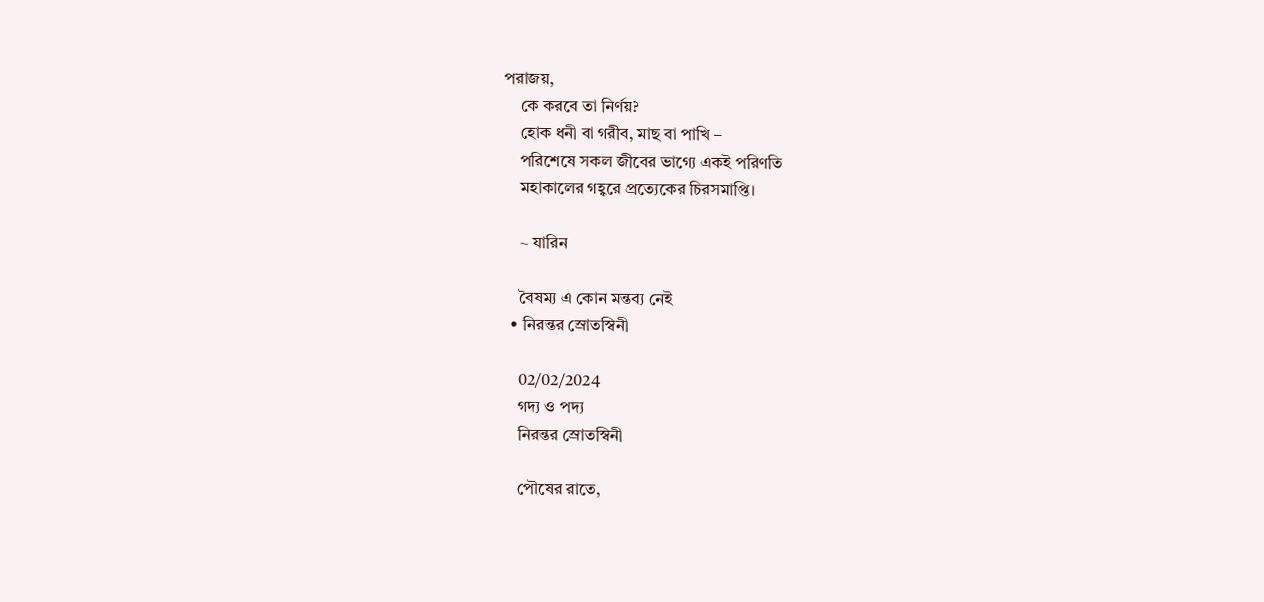পরাজয়,
    কে করবে তা নির্ণয়?
    হোক ধনী বা গরীব, মাছ বা পাখি –
    পরিশেষে সকল জীবের ভাগ্যে একই পরিণতি
    মহাকালের গহ্বরে প্রত্যেকের চিরসমাপ্তি।

    ~ যারিন

    বৈষম্য এ কোন মন্তব্য নেই
  • নিরন্তর স্রোতস্বিনী

    02/02/2024
    গদ্য ও পদ্য
    নিরন্তর স্রোতস্বিনী

    পৌষের রাতে,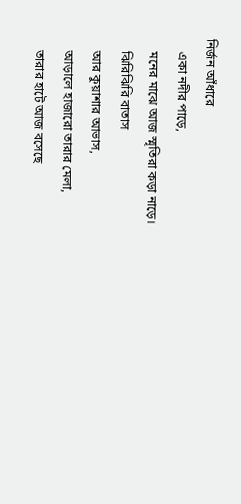নির্জন আঁধারে
    একা নদীর পাড়ে,
    মনের মাঝে আজ স্মৃতিরা কড়া নাড়ে।
    ঝিরিঝিরি বাতাস
    আর কুয়াশার আভাস,
    আড়ালে হাজারো তারার মেলা,
    তারার হাটে আজ বসেছে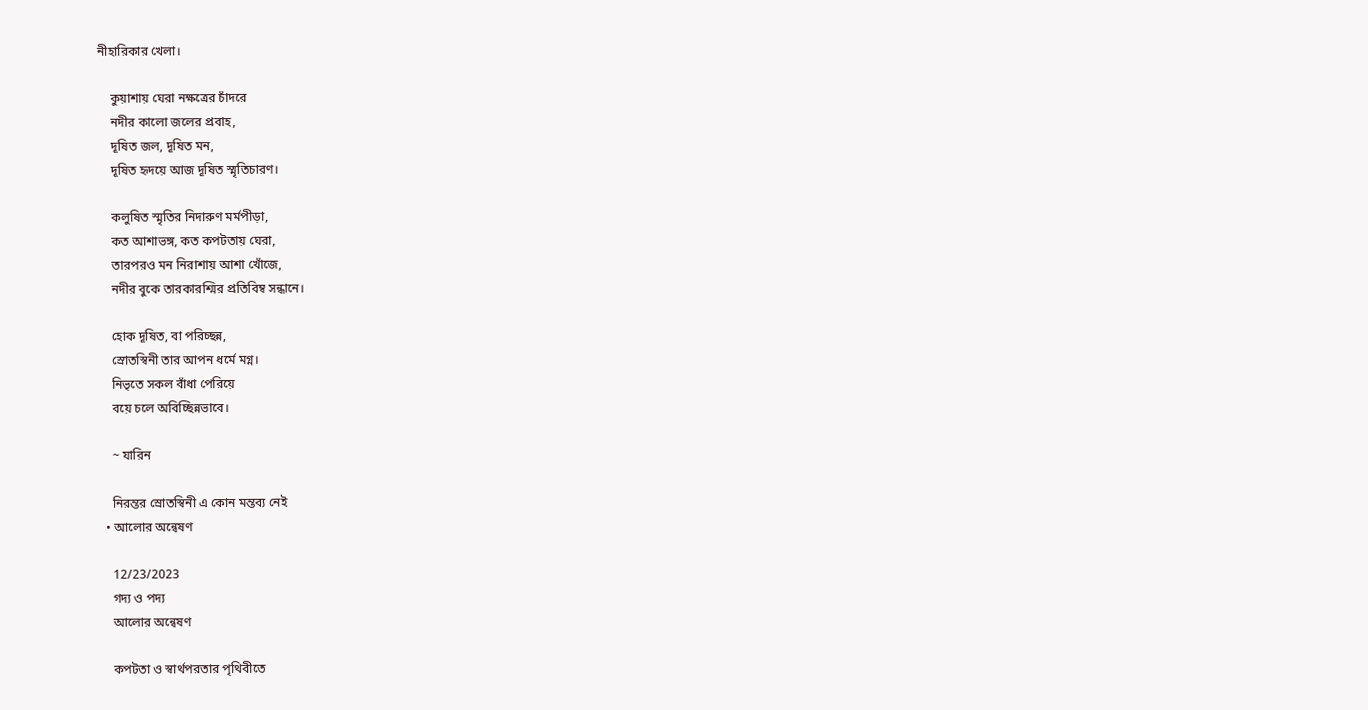নীহারিকার খেলা।

    কুয়াশায় ঘেরা নক্ষত্রের চাঁদরে
    নদীর কালো জলের প্রবাহ,
    দূষিত জল, দূষিত মন,
    দূষিত হৃদয়ে আজ দূষিত স্মৃতিচারণ।

    কলুষিত স্মৃতির নিদারুণ মর্মপীড়া,
    কত আশাভঙ্গ, কত কপটতায় ঘেরা,
    তারপরও মন নিরাশায় আশা খোঁজে,
    নদীর বুকে তারকারশ্মির প্রতিবিম্ব সন্ধানে।

    হোক দূষিত, বা পরিচ্ছন্ন,
    স্রোতস্বিনী তার আপন ধর্মে মগ্ন।
    নিভৃতে সকল বাঁধা পেরিয়ে
    বয়ে চলে অবিচ্ছিন্নভাবে।

    ~ যারিন

    নিরন্তর স্রোতস্বিনী এ কোন মন্তব্য নেই
  • আলোর অন্বেষণ

    12/23/2023
    গদ্য ও পদ্য
    আলোর অন্বেষণ

    কপটতা ও স্বার্থপরতার পৃথিবীতে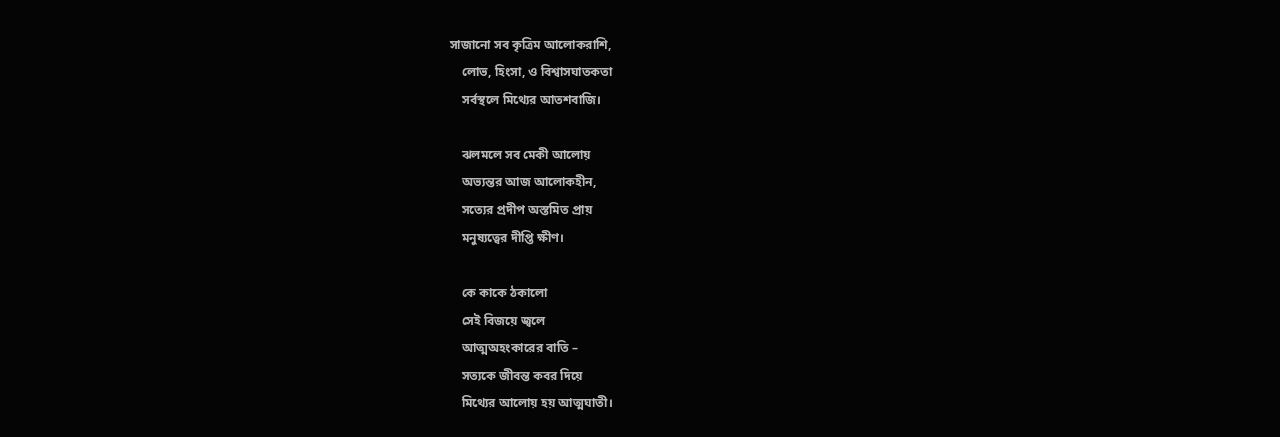সাজানো সব কৃত্রিম আলোকরাশি,
    লোভ, হিংসা, ও বিশ্বাসঘাতকতা
    সর্বস্থলে মিথ্যের আতশবাজি।

    ঝলমলে সব মেকী আলোয়
    অভ্যন্তর আজ আলোকহীন,
    সত্যের প্রদীপ অস্তমিত প্রায়
    মনুষ্যত্বের দীপ্তি ক্ষীণ।

    কে কাকে ঠকালো
    সেই বিজয়ে জ্বলে
    আত্মঅহংকারের বাতি –
    সত্যকে জীবন্ত কবর দিয়ে
    মিথ্যের আলোয় হয় আত্মঘাতী।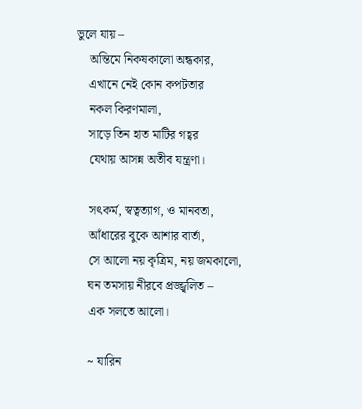ভুলে যায় –
    অন্তিমে নিকষকালো অন্ধকার,
    এখানে নেই কোন কপটতার
    নকল কিরণমালা,
    সাড়ে তিন হাত মাটির গহ্বর
    যেথায় আসন্ন অতীব যন্ত্রণা।

    সৎকর্ম, স্বত্বত্যাগ, ও মানবতা,
    আঁধারের বুকে আশার বার্তা,
    সে আলো নয় কৃত্রিম, নয় জমকালো,
    ঘন তমসায় নীরবে প্রজ্জ্বলিত –
    এক সলতে আলো।

    ~ যারিন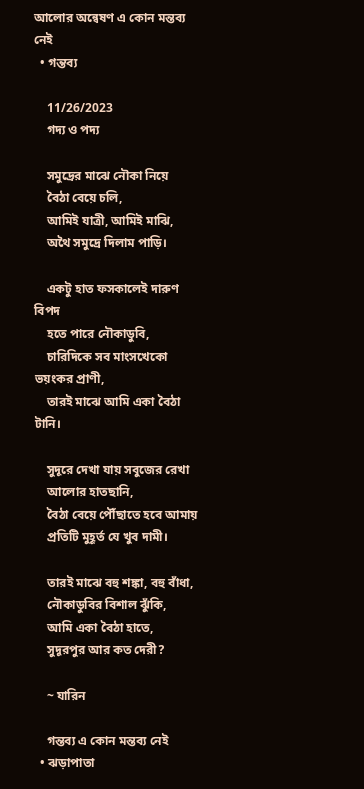আলোর অন্বেষণ এ কোন মন্তব্য নেই
  • গন্তব্য

    11/26/2023
    গদ্য ও পদ্য

    সমুদ্রের মাঝে নৌকা নিয়ে
    বৈঠা বেয়ে চলি,
    আমিই যাত্রী, আমিই মাঝি,
    অথৈ সমুদ্রে দিলাম পাড়ি।

    একটু হাত ফসকালেই দারুণ বিপদ
    হতে পারে নৌকাডুবি,
    চারিদিকে সব মাংসখেকো ভয়ংকর প্রাণী,
    তারই মাঝে আমি একা বৈঠা টানি।

    সুদূরে দেখা যায় সবুজের রেখা
    আলোর হাতছানি,
    বৈঠা বেয়ে পৌঁছাতে হবে আমায়
    প্রতিটি মুহূর্ত যে খুব দামী।

    তারই মাঝে বহু শঙ্কা, বহু বাঁধা,
    নৌকাডুবির বিশাল ঝুঁকি,
    আমি একা বৈঠা হাতে,
    সুদূরপুর আর কত দেরী?

    ~ যারিন

    গন্তব্য এ কোন মন্তব্য নেই
  • ঝড়াপাতা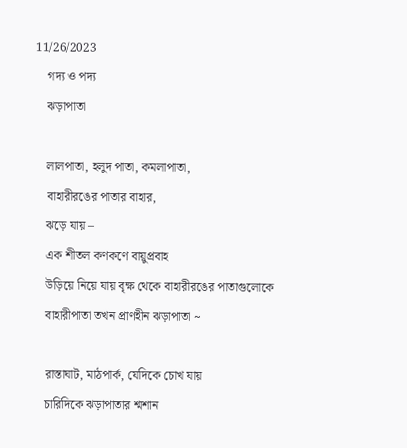11/26/2023
    গদ্য ও পদ্য
    ঝড়াপাতা

    লালপাতা, হলুদ পাতা, কমলাপাতা,
    বাহারীরঙের পাতার বাহার,
    ঝড়ে যায় –
    এক শীতল কণকণে বায়ুপ্রবাহ
    উড়িয়ে নিয়ে যায় বৃক্ষ থেকে বাহারীরঙের পাতাগুলোকে
    বাহারীপাতা তখন প্রাণহীন ঝড়াপাতা ~

    রাস্তাঘাট, মাঠপার্ক, যেদিকে চোখ যায়
    চারিদিকে ঝড়াপাতার শ্মশান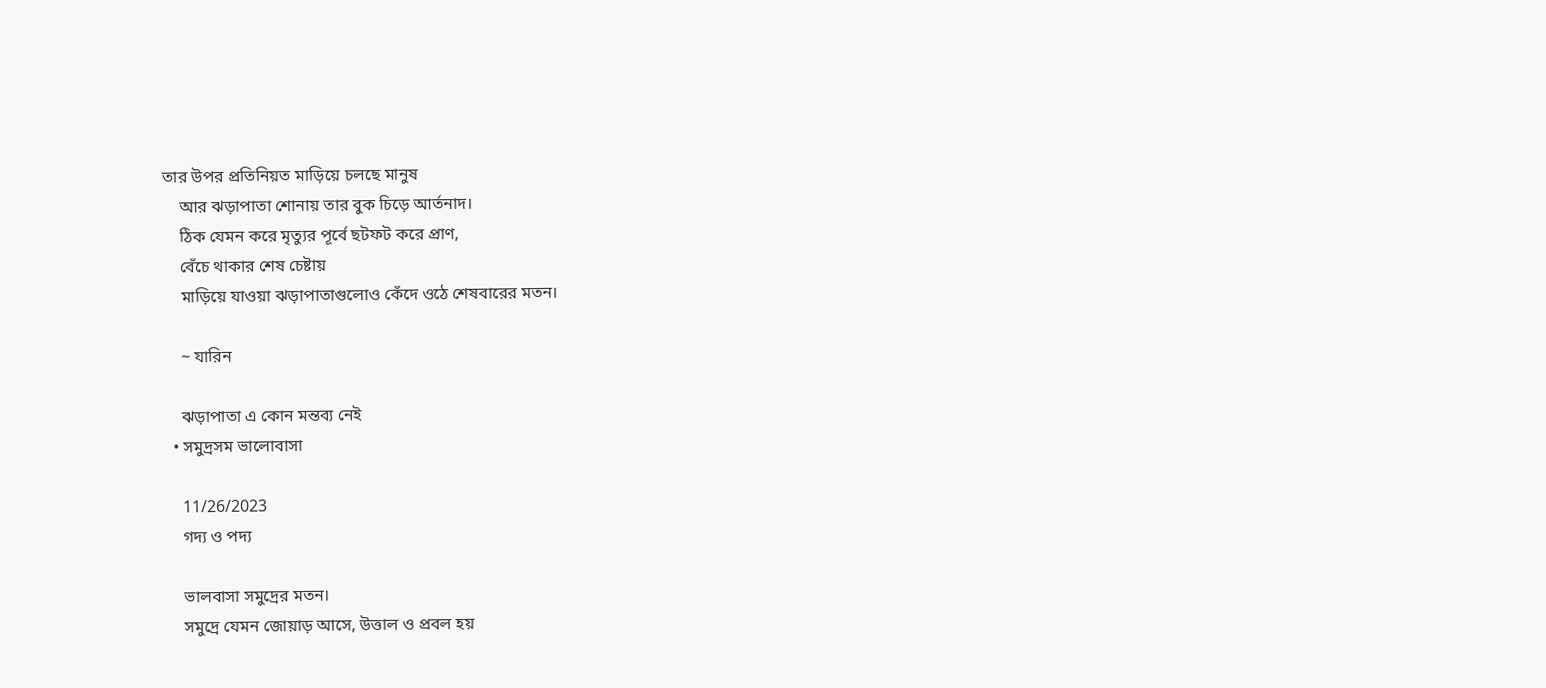তার উপর প্রতিনিয়ত মাড়িয়ে চলছে মানুষ
    আর ঝড়াপাতা শোনায় তার বুক চিড়ে আর্তনাদ।
    ঠিক যেমন করে মৃত্যুর পূর্বে ছটফট করে প্রাণ,
    বেঁচে থাকার শেষ চেষ্টায়
    মাড়িয়ে যাওয়া ঝড়াপাতাগুলোও কেঁদে ওঠে শেষবারের মতন।

    ~ যারিন

    ঝড়াপাতা এ কোন মন্তব্য নেই
  • সমুদ্রসম ভালোবাসা

    11/26/2023
    গদ্য ও পদ্য

    ভালবাসা সমুদ্রের মতন।
    সমুদ্রে যেমন জোয়াড় আসে, উত্তাল ও প্রবল হয়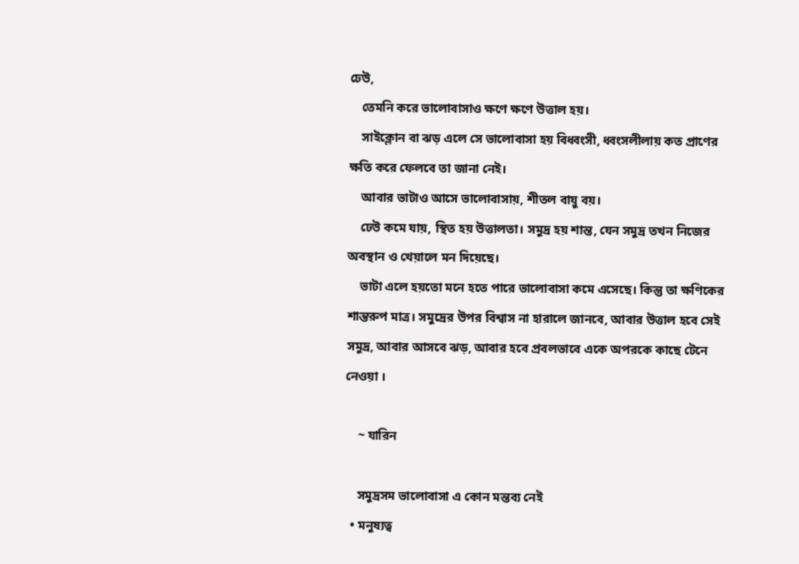ঢেউ,
    তেমনি করে ভালোবাসাও ক্ষণে ক্ষণে উত্তাল হয়।
    সাইক্লোন বা ঝড় এলে সে ভালোবাসা হয় বিধ্বংসী, ধ্বংসলীলায় কত প্রাণের ক্ষতি করে ফেলবে তা জানা নেই।
    আবার ভাটাও আসে ভালোবাসায়, শীতল বায়ু বয়।
    ঢেউ কমে যায়, স্থিত হয় উত্তালতা। সমুদ্র হয় শান্ত, যেন সমুদ্র তখন নিজের অবস্থান ও খেয়ালে মন দিয়েছে।
    ভাটা এলে হয়তো মনে হতে পারে ভালোবাসা কমে এসেছে। কিন্তু তা ক্ষণিকের শান্তরুপ মাত্র। সমুদ্রের উপর বিশ্বাস না হারালে জানবে, আবার উত্তাল হবে সেই সমুদ্র, আবার আসবে ঝড়, আবার হবে প্রবলভাবে একে অপরকে কাছে টেনে নেওয়া ।

    ~ যারিন

    সমুদ্রসম ভালোবাসা এ কোন মন্তব্য নেই
  • মনুষ্যত্ব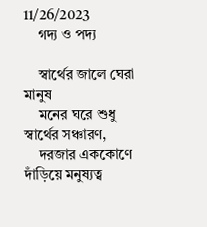11/26/2023
    গদ্য ও পদ্য

    স্বার্থের জালে ঘেরা মানুষ
    মনের ঘরে শুধু স্বার্থের সঞ্চারণ,
    দরজার এককোণে দাঁড়িয়ে মনুষ্যত্ব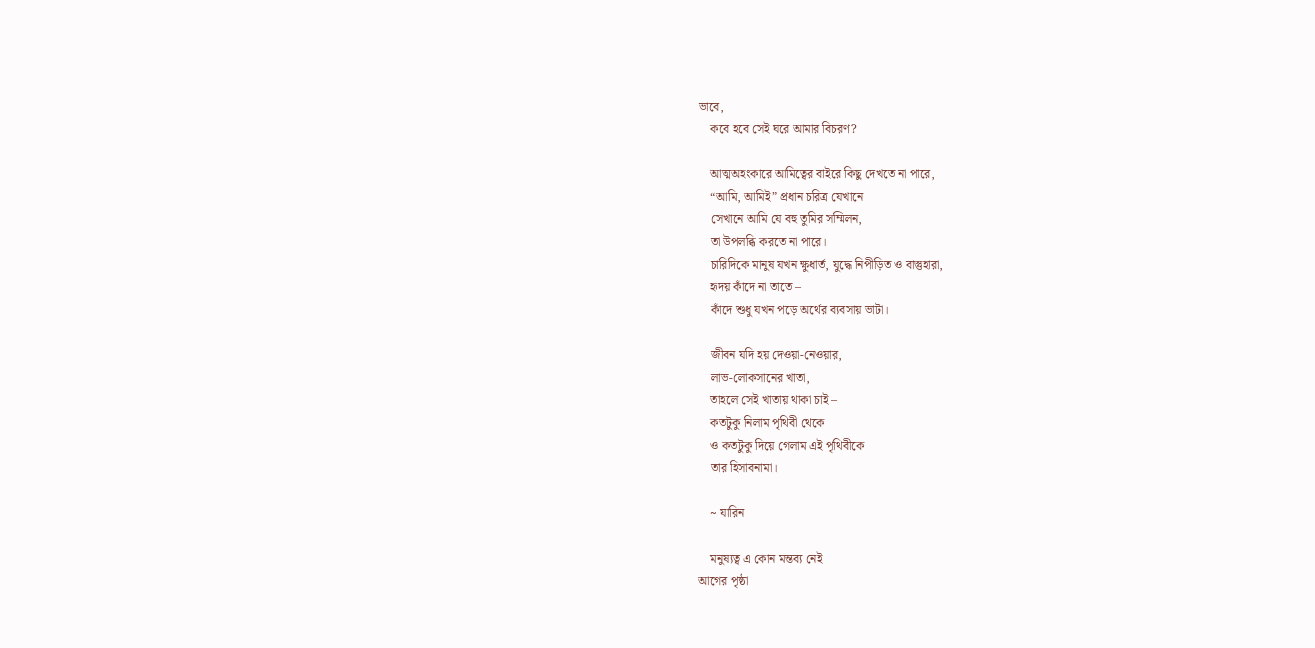ভাবে,
    কবে হবে সেই ঘরে আমার বিচরণ?

    আত্মঅহংকারে আমিত্বের বাইরে কিছু দেখতে না পারে,
    “আমি, আমিই” প্রধান চরিত্র যেখানে
    সেখানে আমি যে বহু তুমির সম্মিলন,
    তা উপলব্ধি করতে না পারে।
    চারিদিকে মানুষ যখন ক্ষুধার্ত, যুদ্ধে নিপীড়িত ও বাস্তুহারা,
    হৃদয় কাঁদে না তাতে –
    কাঁদে শুধু যখন পড়ে অর্থের ব্যবসায় ভাটা।

    জীবন যদি হয় দেওয়া-নেওয়ার,
    লাভ-লোকসানের খাতা,
    তাহলে সেই খাতায় থাকা চাই –
    কতটুকু নিলাম পৃথিবী থেকে
    ও কতটুকু দিয়ে গেলাম এই পৃথিবীকে
    তার হিসাবনামা।

    ~ যারিন

    মনুষ্যত্ব এ কোন মন্তব্য নেই
আগের পৃষ্ঠা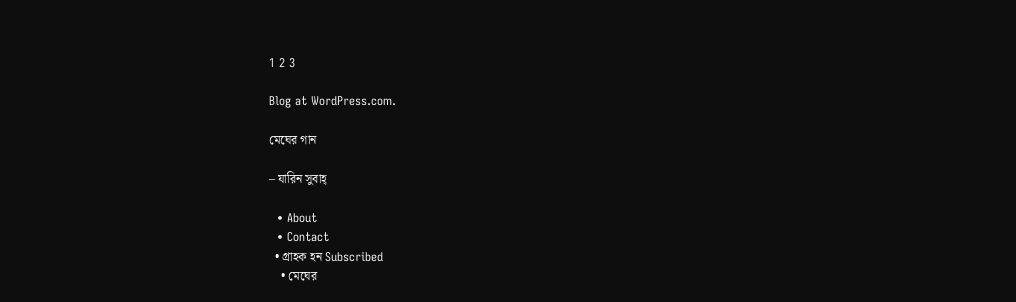1 2 3

Blog at WordPress.com.

মেঘের গান

– যারিন সুবাহ্

  • About
  • Contact
  • গ্রাহক হন Subscribed
    • মেঘের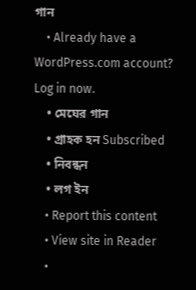গান
    • Already have a WordPress.com account? Log in now.
    • মেঘের গান
    • গ্রাহক হন Subscribed
    • নিবন্ধন
    • লগ ইন
    • Report this content
    • View site in Reader
    •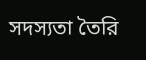সদস্যতা তৈরি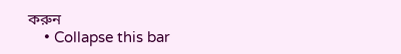করুন
    • Collapse this bar